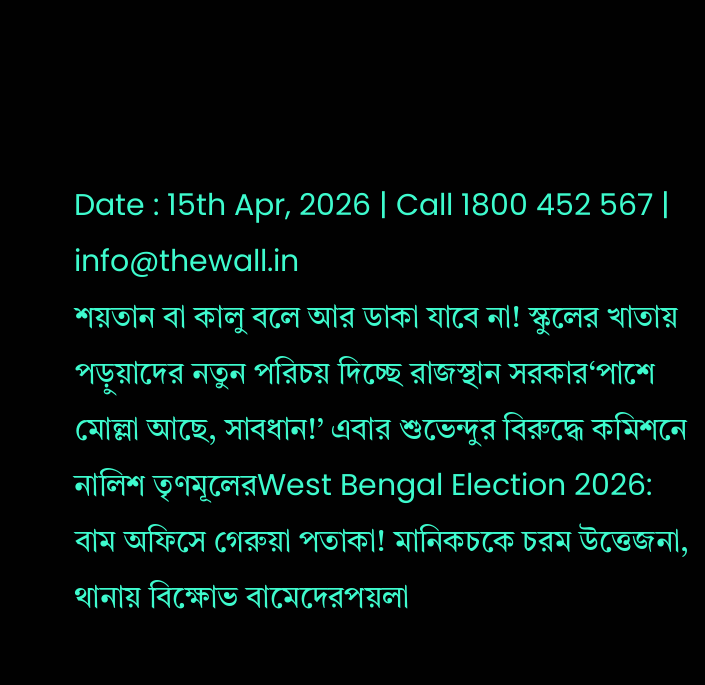Date : 15th Apr, 2026 | Call 1800 452 567 | info@thewall.in
শয়তান বা কালু বলে আর ডাকা যাবে না! স্কুলের খাতায় পড়ুয়াদের নতুন পরিচয় দিচ্ছে রাজস্থান সরকার‘পাশে মোল্লা আছে, সাবধান!’ এবার শুভেন্দুর বিরুদ্ধে কমিশনে নালিশ তৃণমূলেরWest Bengal Election 2026: বাম অফিসে গেরুয়া পতাকা! মানিকচকে চরম উত্তেজনা, থানায় বিক্ষোভ বামেদেরপয়লা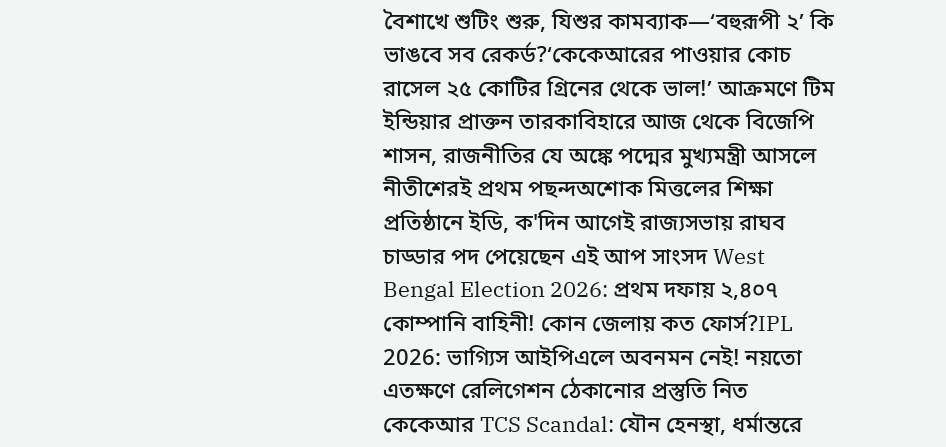বৈশাখে শুটিং শুরু, যিশুর কামব্যাক—‘বহুরূপী ২’ কি ভাঙবে সব রেকর্ড?‘কেকেআরের পাওয়ার কোচ রাসেল ২৫ কোটির গ্রিনের থেকে ভাল!’ আক্রমণে টিম ইন্ডিয়ার প্রাক্তন তারকাবিহারে আজ থেকে বিজেপি শাসন, রাজনীতির যে‌ অঙ্কে পদ্মের মুখ্যমন্ত্রী আসলে নীতীশেরই প্রথম পছন্দঅশোক মিত্তলের শিক্ষা প্রতিষ্ঠানে ইডি, ক'দিন আগেই রাজ্যসভায় রাঘব চাড্ডার পদ পেয়েছেন এই আপ সাংসদ West Bengal Election 2026: প্রথম দফায় ২,৪০৭ কোম্পানি বাহিনী! কোন জেলায় কত ফোর্স?IPL 2026: ভাগ্যিস আইপিএলে অবনমন নেই! নয়তো এতক্ষণে রেলিগেশন ঠেকানোর প্রস্তুতি নিত কেকেআর TCS Scandal: যৌন হেনস্থা, ধর্মান্তরে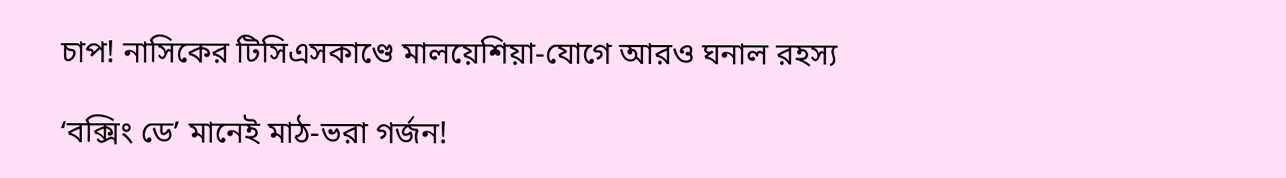চাপ! নাসিকের টিসিএসকাণ্ডে মালয়েশিয়া-যোগে আরও ঘনাল রহস্য

‘বক্সিং ডে’ মানেই মাঠ-ভরা গর্জন!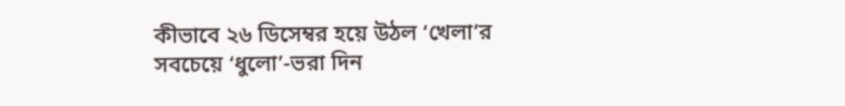কীভাবে ২৬ ডিসেম্বর হয়ে উঠল ‘খেলা’র সবচেয়ে ‘ধুলো’-ভরা দিন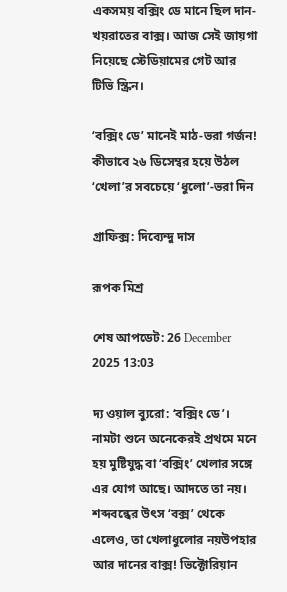একসময় বক্সিং ডে মানে ছিল দান-খয়রাতের বাক্স। আজ সেই জায়গা নিয়েছে স্টেডিয়ামের গেট আর টিভি স্ক্রিন।

‘বক্সিং ডে’ মানেই মাঠ-ভরা গর্জন! কীভাবে ২৬ ডিসেম্বর হয়ে উঠল ‘খেলা’র সবচেয়ে ‘ধুলো’-ভরা দিন

গ্রাফিক্স: দিব্যেন্দু দাস

রূপক মিশ্র

শেষ আপডেট: 26 December 2025 13:03

দ্য ওয়াল ব্যুরো: ‘বক্সিং ডে’। নামটা শুনে অনেকেরই প্রথমে মনে হয় মুষ্টিযুদ্ধ বা ‘বক্সিং’ খেলার সঙ্গে এর যোগ আছে। আদতে তা নয়। শব্দবন্ধের উৎস ‘বক্স’ থেকে এলেও, তা খেলাধুলোর নয়উপহার আর দানের বাক্স! ভিক্টোরিয়ান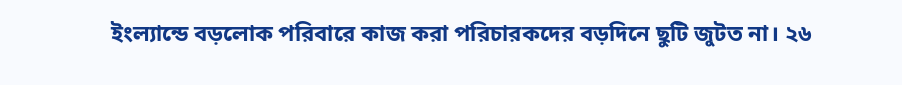ইংল্যান্ডে বড়লোক পরিবারে কাজ করা পরিচারকদের বড়দিনে ছুটি জুটত না। ২৬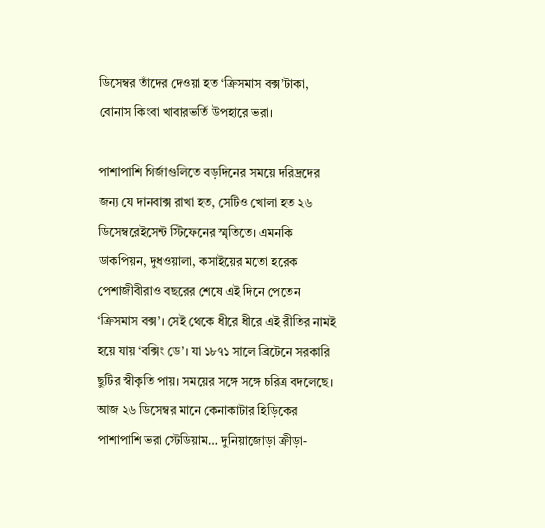ডিসেম্বর তাঁদের দেওয়া হত ‘ক্রিসমাস বক্স’টাকা, বোনাস কিংবা খাবারভর্তি উপহারে ভরা।

পাশাপাশি গির্জাগুলিতে বড়দিনের সময়ে দরিদ্রদের জন্য যে দানবাক্স রাখা হত, সেটিও খোলা হত ২৬ ডিসেম্বরেইসেন্ট স্টিফেনের স্মৃতিতে। এমনকি ডাকপিয়ন, দুধওয়ালা, কসাইয়ের মতো হরেক পেশাজীবীরাও বছরের শেষে এই দিনে পেতেন ‘ক্রিসমাস বক্স’। সেই থেকে ধীরে ধীরে এই রীতির নামই হয়ে যায় ‘বক্সিং ডে’। যা ১৮৭১ সালে ব্রিটেনে সরকারি ছুটির স্বীকৃতি পায়। সময়ের সঙ্গে সঙ্গে চরিত্র বদলেছে। আজ ২৬ ডিসেম্বর মানে কেনাকাটার হিড়িকের পাশাপাশি ভরা স্টেডিয়াম… দুনিয়াজোড়া ক্রীড়া-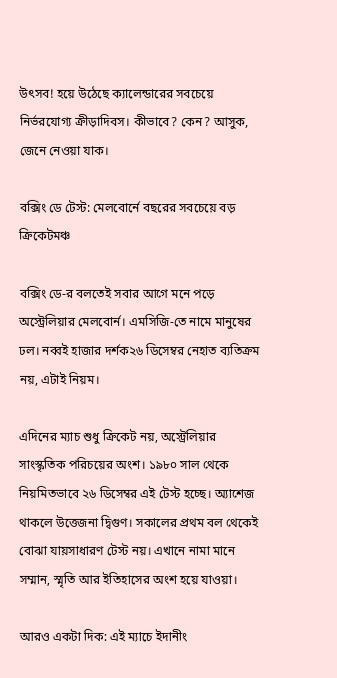উৎসব! হয়ে উঠেছে ক্যালেন্ডারের সবচেয়ে নির্ভরযোগ্য ক্রীড়াদিবস। কীভাবে? কেন? আসুক, জেনে নেওয়া যাক।

বক্সিং ডে টেস্ট: মেলবোর্নে বছরের সবচেয়ে বড় ক্রিকেটমঞ্চ

বক্সিং ডে-র বলতেই সবার আগে মনে পড়ে অস্ট্রেলিয়ার মেলবোর্ন। এমসিজি-তে নামে মানুষের ঢল। নব্বই হাজার দর্শক২৬ ডিসেম্বর নেহাত ব্যতিক্রম নয়, এটাই নিয়ম।

এদিনের ম্যাচ শুধু ক্রিকেট নয়, অস্ট্রেলিয়ার সাংস্কৃতিক পরিচয়ের অংশ। ১৯৮০ সাল থেকে নিয়মিতভাবে ২৬ ডিসেম্বর এই টেস্ট হচ্ছে। অ্যাশেজ থাকলে উত্তেজনা দ্বিগুণ। সকালের প্রথম বল থেকেই বোঝা যায়সাধারণ টেস্ট নয়। এখানে নামা মানে সম্মান, স্মৃতি আর ইতিহাসের অংশ হয়ে যাওয়া।

আরও একটা দিক: এই ম্যাচে ইদানীং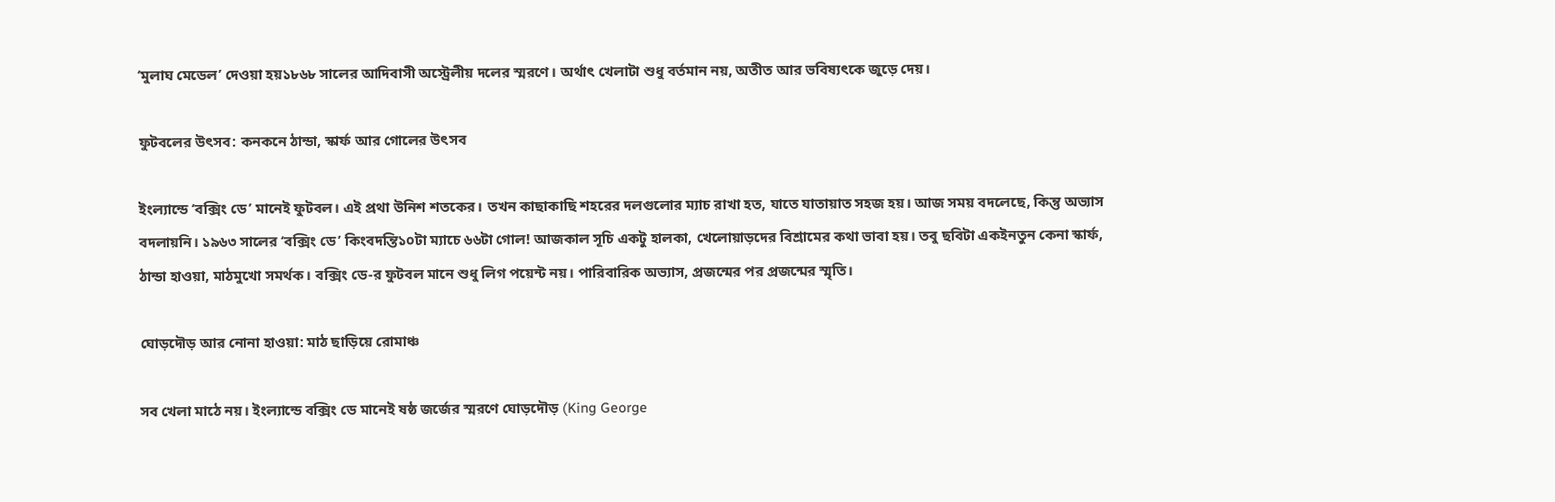‘মুলাঘ মেডেল’ দেওয়া হয়১৮৬৮ সালের আদিবাসী অস্ট্রেলীয় দলের স্মরণে। অর্থাৎ খেলাটা শুধু বর্তমান নয়, অতীত আর ভবিষ্যৎকে জুড়ে দেয়।

ফুটবলের উৎসব: কনকনে ঠান্ডা, স্কার্ফ আর গোলের উৎসব

ইংল্যান্ডে ‘বক্সিং ডে’ মানেই ফুটবল। এই প্রথা উনিশ শতকের। তখন কাছাকাছি শহরের দলগুলোর ম্যাচ রাখা হত, যাতে যাতায়াত সহজ হয়। আজ সময় বদলেছে, কিন্তু অভ্যাস বদলায়নি। ১৯৬৩ সালের ‘বক্সিং ডে’ কিংবদন্তি১০টা ম্যাচে ৬৬টা গোল! আজকাল সূচি একটু হালকা, খেলোয়াড়দের বিশ্রামের কথা ভাবা হয়। তবু ছবিটা একইনতুন কেনা স্কার্ফ, ঠান্ডা হাওয়া, মাঠমুখো সমর্থক। বক্সিং ডে-র ফুটবল মানে শুধু লিগ পয়েন্ট নয়। পারিবারিক অভ্যাস, প্রজন্মের পর প্রজন্মের স্মৃতি।

ঘোড়দৌড় আর নোনা হাওয়া: মাঠ ছাড়িয়ে রোমাঞ্চ

সব খেলা মাঠে নয়। ইংল্যান্ডে বক্সিং ডে মানেই ষষ্ঠ জর্জের স্মরণে ঘোড়দৌড় (King George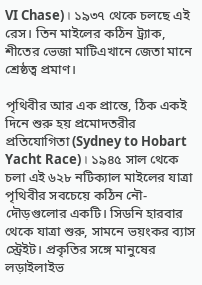VI Chase)। ১৯৩৭ থেকে চলছে এই রেস। তিন মাইলের কঠিন ট্র্যাক, শীতের ভেজা মাটিএখানে জেতা মানে শ্রেষ্ঠত্ব প্রমাণ।

পৃথিবীর আর এক প্রান্তে, ঠিক একই দিনে শুরু হয় প্রমোদতরীর প্রতিযোগিতা (Sydney to Hobart Yacht Race)। ১৯৪৫ সাল থেকে চলা এই ৬২৮ নটিক্যাল মাইলের যাত্রা পৃথিবীর সবচেয়ে কঠিন নৌ-দৌড়গুলোর একটি। সিডনি হারবার থেকে যাত্রা শুরু, সামনে ভয়ংকর ব্যাস স্ট্রেইট। প্রকৃতির সঙ্গে মানুষের লড়াইলাইভ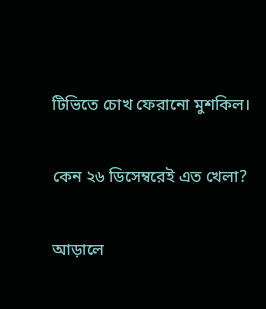টিভিতে চোখ ফেরানো মুশকিল।

কেন ২৬ ডিসেম্বরেই এত খেলা?

আড়ালে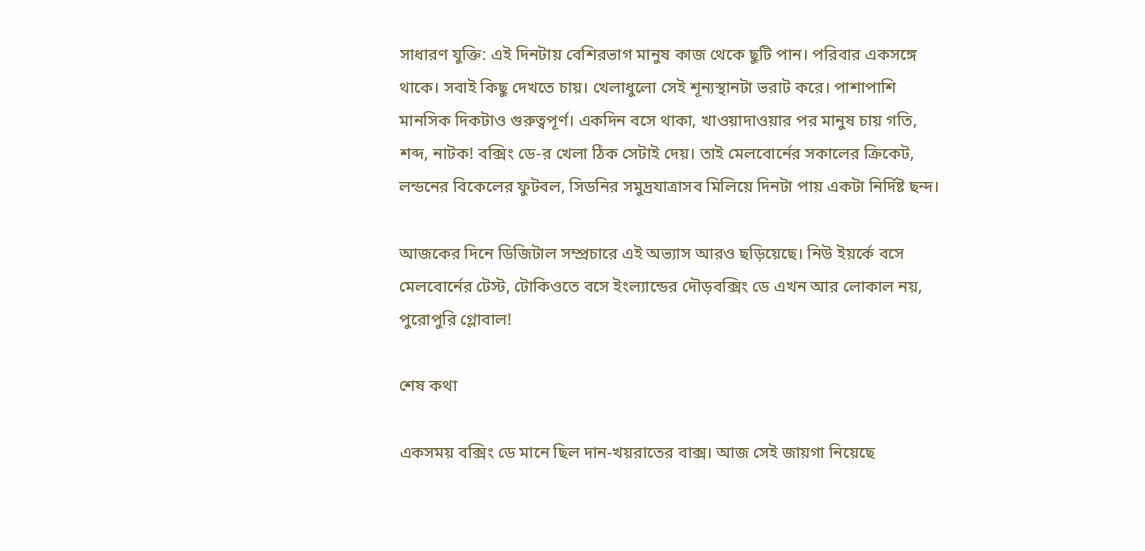সাধারণ যুক্তি: এই দিনটায় বেশিরভাগ মানুষ কাজ থেকে ছুটি পান। পরিবার একসঙ্গে থাকে। সবাই কিছু দেখতে চায়। খেলাধুলো সেই শূন্যস্থানটা ভরাট করে। পাশাপাশি মানসিক দিকটাও গুরুত্বপূর্ণ। একদিন বসে থাকা, খাওয়াদাওয়ার পর মানুষ চায় গতি, শব্দ, নাটক! বক্সিং ডে-র খেলা ঠিক সেটাই দেয়। তাই মেলবোর্নের সকালের ক্রিকেট, লন্ডনের বিকেলের ফুটবল, সিডনির সমুদ্রযাত্রাসব মিলিয়ে দিনটা পায় একটা নির্দিষ্ট ছন্দ।

আজকের দিনে ডিজিটাল সম্প্রচারে এই অভ্যাস আরও ছড়িয়েছে। নিউ ইয়র্কে বসে মেলবোর্নের টেস্ট, টোকিওতে বসে ইংল্যান্ডের দৌড়বক্সিং ডে এখন আর লোকাল নয়, পুরোপুরি গ্লোবাল!

শেষ কথা

একসময় বক্সিং ডে মানে ছিল দান-খয়রাতের বাক্স। আজ সেই জায়গা নিয়েছে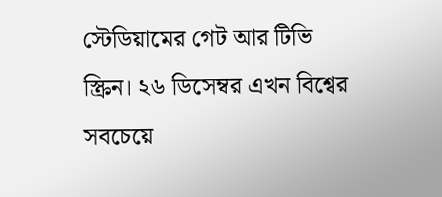স্টেডিয়ামের গেট আর টিভি স্ক্রিন। ২৬ ডিসেম্বর এখন বিশ্বের সবচেয়ে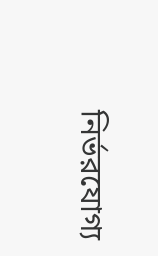নির্ভরযোগ্য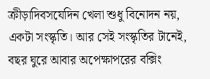ক্রীড়াদিবসযেদিন খেলা শুধু বিনোদন নয়, একটা সংস্কৃতি। আর সেই সংস্কৃতির টানেই, বছর ঘুরে আবার অপেক্ষাপরের বক্সিং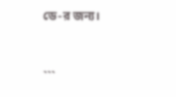ডে-র জন্য।


```